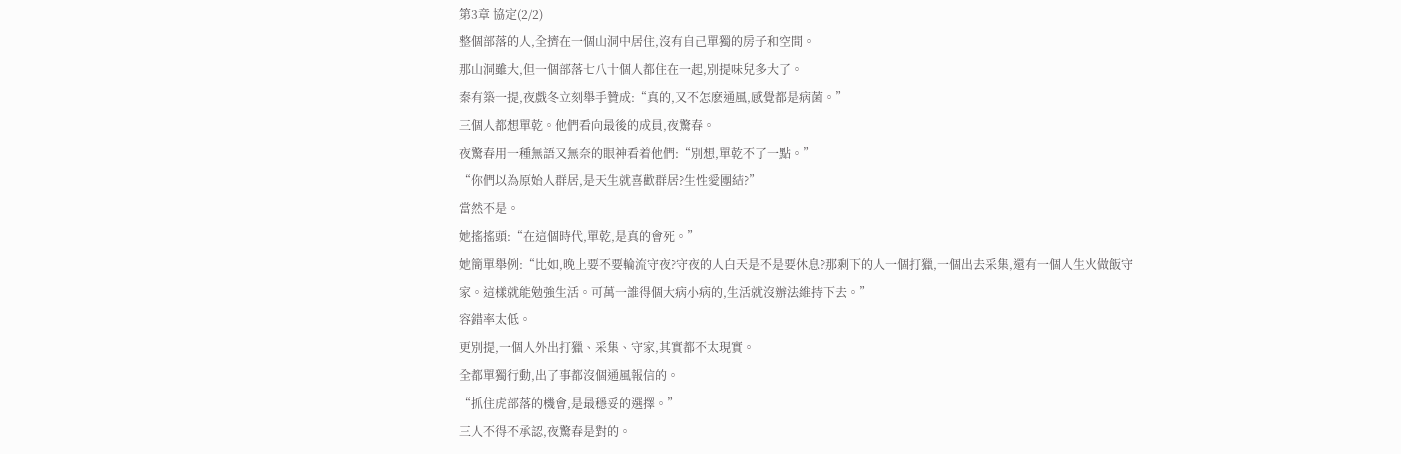第3章 協定(2/2)
整個部落的人,全擠在一個山洞中居住,沒有自己單獨的房子和空間。
那山洞雖大,但一個部落七八十個人都住在一起,別提味兒多大了。
秦有築一提,夜戲冬立刻舉手贊成:“真的,又不怎麽通風,感覺都是病菌。”
三個人都想單乾。他們看向最後的成員,夜驚春。
夜驚春用一種無語又無奈的眼神看着他們:“別想,單乾不了一點。”
“你們以為原始人群居,是天生就喜歡群居?生性愛團結?”
當然不是。
她搖搖頭:“在這個時代,單乾,是真的會死。”
她簡單舉例:“比如,晚上要不要輪流守夜?守夜的人白天是不是要休息?那剩下的人一個打獵,一個出去采集,還有一個人生火做飯守家。這樣就能勉強生活。可萬一誰得個大病小病的,生活就沒辦法維持下去。”
容錯率太低。
更別提,一個人外出打獵、采集、守家,其實都不太現實。
全都單獨行動,出了事都沒個通風報信的。
“抓住虎部落的機會,是最穩妥的選擇。”
三人不得不承認,夜驚春是對的。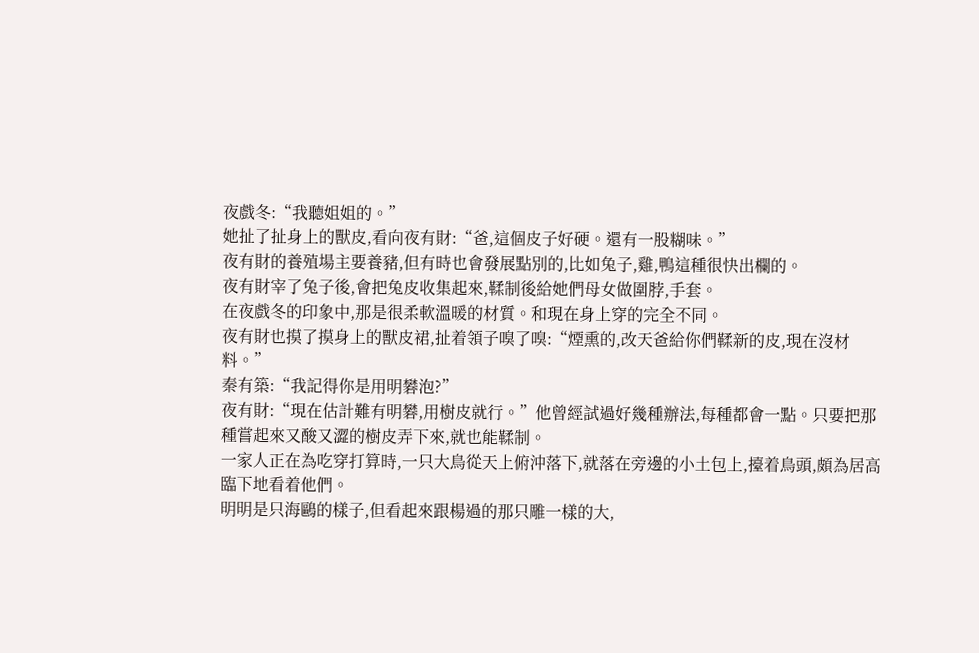夜戲冬:“我聽姐姐的。”
她扯了扯身上的獸皮,看向夜有財:“爸,這個皮子好硬。還有一股糊味。”
夜有財的養殖場主要養豬,但有時也會發展點別的,比如兔子,雞,鴨這種很快出欄的。
夜有財宰了兔子後,會把兔皮收集起來,鞣制後給她們母女做圍脖,手套。
在夜戲冬的印象中,那是很柔軟溫暖的材質。和現在身上穿的完全不同。
夜有財也摸了摸身上的獸皮裙,扯着領子嗅了嗅:“煙熏的,改天爸給你們鞣新的皮,現在沒材料。”
秦有築:“我記得你是用明礬泡?”
夜有財:“現在估計難有明礬,用樹皮就行。”他曾經試過好幾種辦法,每種都會一點。只要把那種嘗起來又酸又澀的樹皮弄下來,就也能鞣制。
一家人正在為吃穿打算時,一只大鳥從天上俯沖落下,就落在旁邊的小土包上,擡着鳥頭,頗為居高臨下地看着他們。
明明是只海鷗的樣子,但看起來跟楊過的那只雕一樣的大,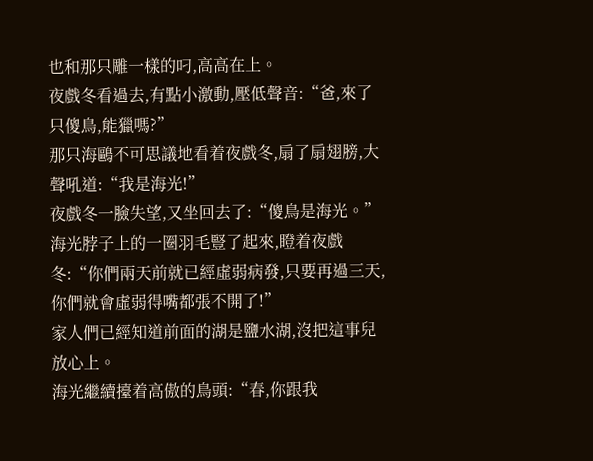也和那只雕一樣的叼,高高在上。
夜戲冬看過去,有點小激動,壓低聲音:“爸,來了只傻鳥,能獵嗎?”
那只海鷗不可思議地看着夜戲冬,扇了扇翅膀,大聲吼道:“我是海光!”
夜戲冬一臉失望,又坐回去了:“傻鳥是海光。”
海光脖子上的一圈羽毛豎了起來,瞪着夜戲冬:“你們兩天前就已經虛弱病發,只要再過三天,你們就會虛弱得嘴都張不開了!”
家人們已經知道前面的湖是鹽水湖,沒把這事兒放心上。
海光繼續擡着高傲的鳥頭:“春,你跟我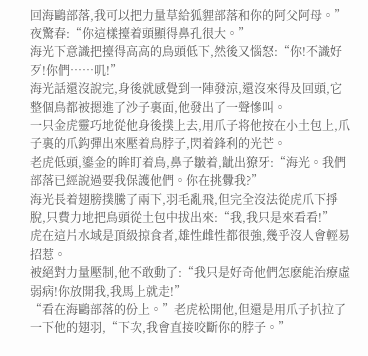回海鷗部落,我可以把力量草給狐貍部落和你的阿父阿母。”
夜驚春:“你這樣擡着頭顯得鼻孔很大。”
海光下意識把擡得高高的鳥頭低下,然後又惱怒:“你!不識好歹!你們……叽!”
海光話還沒說完,身後就感覺到一陣發涼,還沒來得及回頭,它整個鳥都被摁進了沙子裏面,他發出了一聲慘叫。
一只金虎靈巧地從他身後撲上去,用爪子将他按在小土包上,爪子裏的爪鈎彈出來壓着鳥脖子,閃着鋒利的光芒。
老虎低頭,鎏金的眸盯着鳥,鼻子皺着,龇出獠牙:“海光。我們部落已經說過要我保護他們。你在挑釁我?”
海光長着翅膀撲騰了兩下,羽毛亂飛,但完全沒法從虎爪下掙脫,只費力地把鳥頭從土包中拔出來:“我,我只是來看看!”
虎在這片水域是頂級掠食者,雄性雌性都很強,幾乎沒人會輕易招惹。
被絕對力量壓制,他不敢動了:“我只是好奇他們怎麽能治療虛弱病!你放開我,我馬上就走!”
“看在海鷗部落的份上。”老虎松開他,但還是用爪子扒拉了一下他的翅羽,“下次,我會直接咬斷你的脖子。”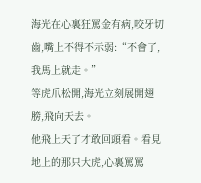海光在心裏狂罵金有病,咬牙切齒,嘴上不得不示弱:“不會了,我馬上就走。”
等虎爪松開,海光立刻展開翅膀,飛向天去。
他飛上天了才敢回頭看。看見地上的那只大虎,心裏罵罵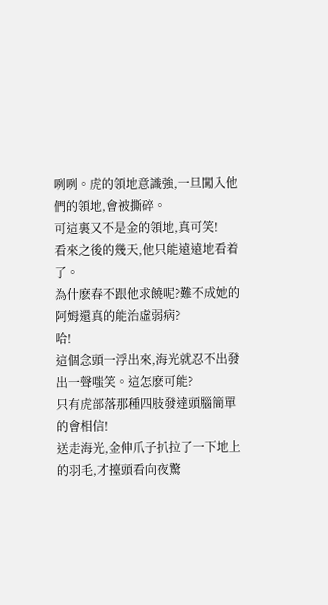咧咧。虎的領地意識強,一旦闖入他們的領地,會被撕碎。
可這裏又不是金的領地,真可笑!
看來之後的幾天,他只能遠遠地看着了。
為什麽春不跟他求饒呢?難不成她的阿姆還真的能治虛弱病?
哈!
這個念頭一浮出來,海光就忍不出發出一聲嗤笑。這怎麽可能?
只有虎部落那種四肢發達頭腦簡單的會相信!
送走海光,金伸爪子扒拉了一下地上的羽毛,才擡頭看向夜驚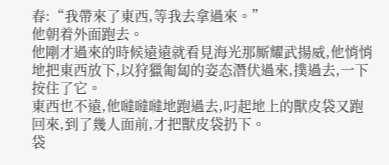春:“我帶來了東西,等我去拿過來。”
他朝着外面跑去。
他剛才過來的時候遠遠就看見海光那厮耀武揚威,他悄悄地把東西放下,以狩獵匍匐的姿态潛伏過來,撲過去,一下按住了它。
東西也不遠,他噠噠噠地跑過去,叼起地上的獸皮袋又跑回來,到了幾人面前,才把獸皮袋扔下。
袋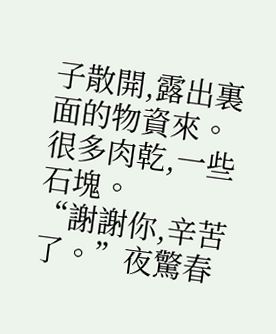子散開,露出裏面的物資來。
很多肉乾,一些石塊。
“謝謝你,辛苦了。”夜驚春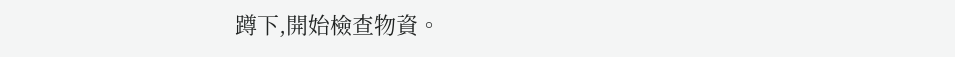蹲下,開始檢查物資。